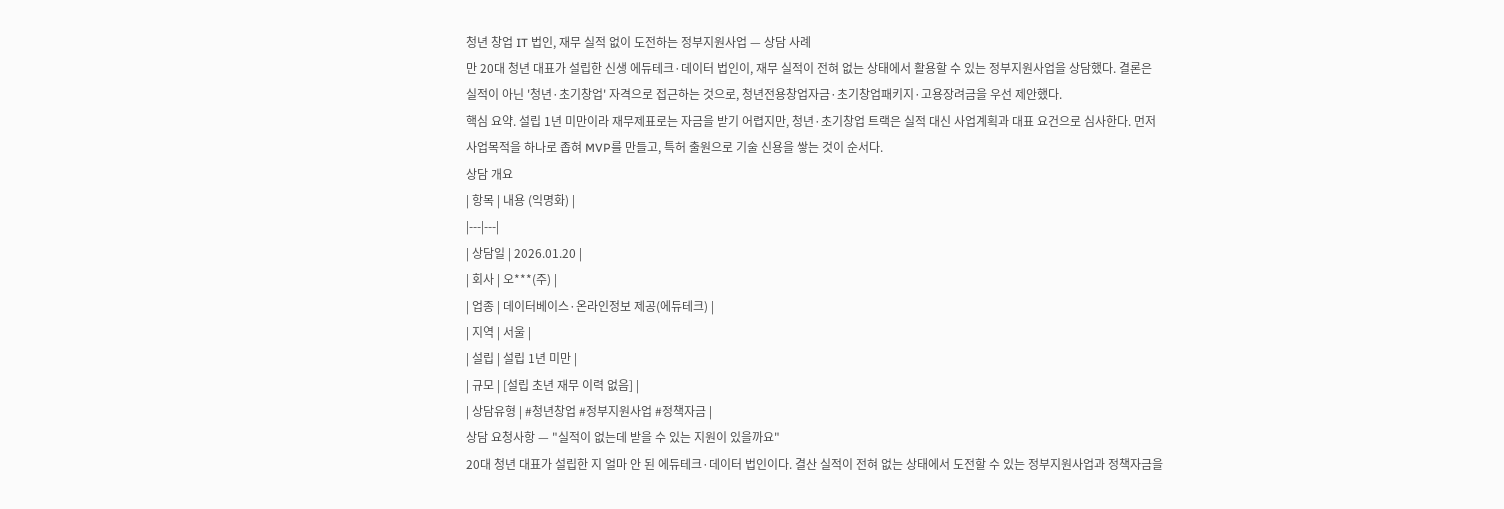청년 창업 IT 법인, 재무 실적 없이 도전하는 정부지원사업 — 상담 사례
만 20대 청년 대표가 설립한 신생 에듀테크·데이터 법인이, 재무 실적이 전혀 없는 상태에서 활용할 수 있는 정부지원사업을 상담했다. 결론은 실적이 아닌 '청년·초기창업' 자격으로 접근하는 것으로, 청년전용창업자금·초기창업패키지·고용장려금을 우선 제안했다.
핵심 요약. 설립 1년 미만이라 재무제표로는 자금을 받기 어렵지만, 청년·초기창업 트랙은 실적 대신 사업계획과 대표 요건으로 심사한다. 먼저 사업목적을 하나로 좁혀 MVP를 만들고, 특허 출원으로 기술 신용을 쌓는 것이 순서다.
상담 개요
| 항목 | 내용 (익명화) |
|---|---|
| 상담일 | 2026.01.20 |
| 회사 | 오***(주) |
| 업종 | 데이터베이스·온라인정보 제공(에듀테크) |
| 지역 | 서울 |
| 설립 | 설립 1년 미만 |
| 규모 | [설립 초년 재무 이력 없음] |
| 상담유형 | #청년창업 #정부지원사업 #정책자금 |
상담 요청사항 — "실적이 없는데 받을 수 있는 지원이 있을까요"
20대 청년 대표가 설립한 지 얼마 안 된 에듀테크·데이터 법인이다. 결산 실적이 전혀 없는 상태에서 도전할 수 있는 정부지원사업과 정책자금을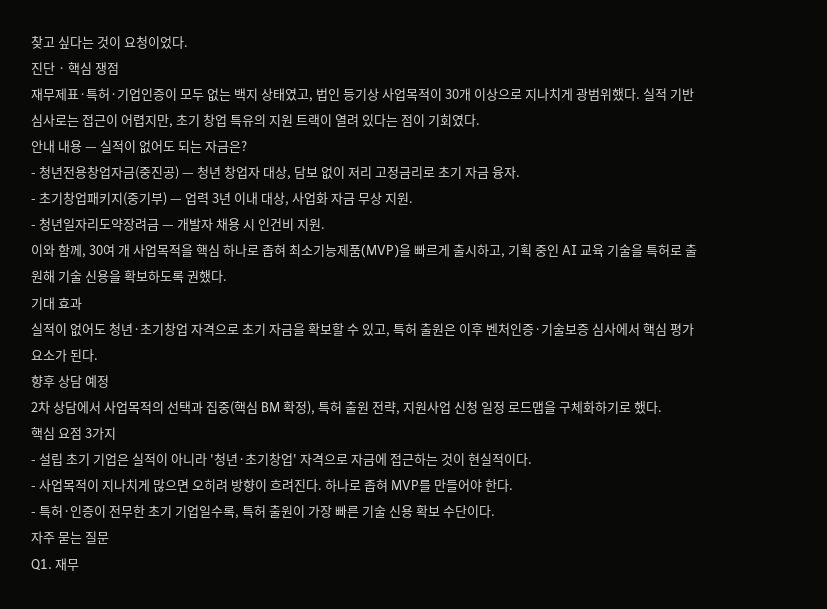찾고 싶다는 것이 요청이었다.
진단 · 핵심 쟁점
재무제표·특허·기업인증이 모두 없는 백지 상태였고, 법인 등기상 사업목적이 30개 이상으로 지나치게 광범위했다. 실적 기반 심사로는 접근이 어렵지만, 초기 창업 특유의 지원 트랙이 열려 있다는 점이 기회였다.
안내 내용 — 실적이 없어도 되는 자금은?
- 청년전용창업자금(중진공) — 청년 창업자 대상, 담보 없이 저리 고정금리로 초기 자금 융자.
- 초기창업패키지(중기부) — 업력 3년 이내 대상, 사업화 자금 무상 지원.
- 청년일자리도약장려금 — 개발자 채용 시 인건비 지원.
이와 함께, 30여 개 사업목적을 핵심 하나로 좁혀 최소기능제품(MVP)을 빠르게 출시하고, 기획 중인 AI 교육 기술을 특허로 출원해 기술 신용을 확보하도록 권했다.
기대 효과
실적이 없어도 청년·초기창업 자격으로 초기 자금을 확보할 수 있고, 특허 출원은 이후 벤처인증·기술보증 심사에서 핵심 평가요소가 된다.
향후 상담 예정
2차 상담에서 사업목적의 선택과 집중(핵심 BM 확정), 특허 출원 전략, 지원사업 신청 일정 로드맵을 구체화하기로 했다.
핵심 요점 3가지
- 설립 초기 기업은 실적이 아니라 '청년·초기창업' 자격으로 자금에 접근하는 것이 현실적이다.
- 사업목적이 지나치게 많으면 오히려 방향이 흐려진다. 하나로 좁혀 MVP를 만들어야 한다.
- 특허·인증이 전무한 초기 기업일수록, 특허 출원이 가장 빠른 기술 신용 확보 수단이다.
자주 묻는 질문
Q1. 재무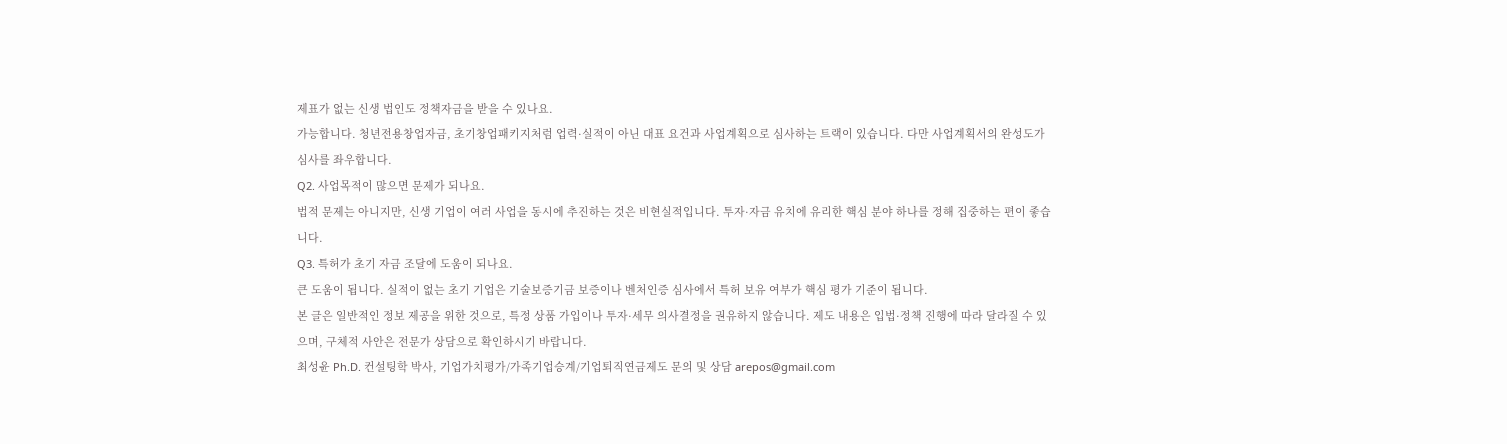제표가 없는 신생 법인도 정책자금을 받을 수 있나요.
가능합니다. 청년전용창업자금, 초기창업패키지처럼 업력·실적이 아닌 대표 요건과 사업계획으로 심사하는 트랙이 있습니다. 다만 사업계획서의 완성도가 심사를 좌우합니다.
Q2. 사업목적이 많으면 문제가 되나요.
법적 문제는 아니지만, 신생 기업이 여러 사업을 동시에 추진하는 것은 비현실적입니다. 투자·자금 유치에 유리한 핵심 분야 하나를 정해 집중하는 편이 좋습니다.
Q3. 특허가 초기 자금 조달에 도움이 되나요.
큰 도움이 됩니다. 실적이 없는 초기 기업은 기술보증기금 보증이나 벤처인증 심사에서 특허 보유 여부가 핵심 평가 기준이 됩니다.
본 글은 일반적인 정보 제공을 위한 것으로, 특정 상품 가입이나 투자·세무 의사결정을 권유하지 않습니다. 제도 내용은 입법·정책 진행에 따라 달라질 수 있으며, 구체적 사안은 전문가 상담으로 확인하시기 바랍니다.
최성윤 Ph.D. 컨설팅학 박사, 기업가치평가/가족기업승계/기업퇴직연금제도 문의 및 상담 arepos@gmail.com